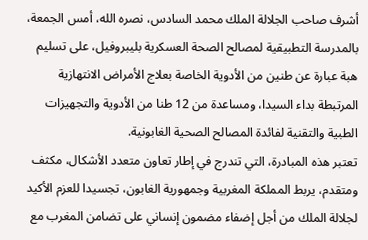أشرف صاحب الجلالة الملك محمد السادس، نصره الله، أمس الجمعة، بالمدرسة التطبيقية لمصالح الصحة العسكرية بليبروفيل، على تسليم هبة عبارة عن طنين من الأدوية الخاصة بعلاج الأمراض الانتهازية المرتبطة بداء السيدا، ومساعدة من 12 طنا من الأدوية والتجهيزات الطبية والتقنية لفائدة المصالح الصحية الغابونية.
تعتبر هذه المبادرة، التي تندرج في إطار تعاون متعدد الأشكال، مكثف ومتقدم، يربط المملكة المغربية وجمهورية الغابون، تجسيدا للعزم الأكيد لجلالة الملك من أجل إضفاء مضمون إنساني على تضامن المغرب مع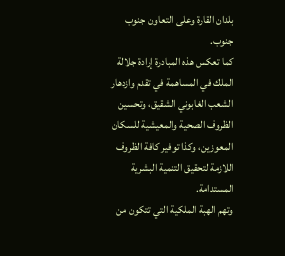بلدان القارة وعلى التعاون جنوب جنوب.
كما تعكس هذه المبادرة إرادة جلالة الملك في المساهمة في تقدم وازدهار الشعب الغابوني الشقيق، وتحسين الظروف الصحية والمعيشية للسكان المعوزين، وكذا توفير كافة الظروف اللازمة لتحقيق التنمية البشرية المستدامة.
وتهم الهبة الملكية التي تتكون من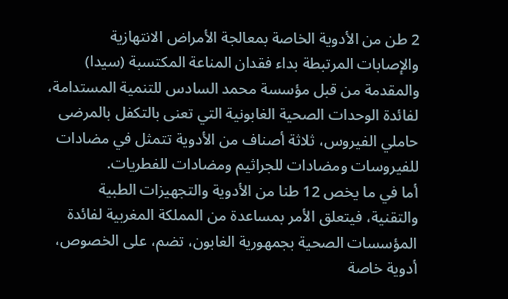2 طن من الأدوية الخاصة بمعالجة الأمراض الانتهازية والإصابات المرتبطة بداء فقدان المناعة المكتسبة (سيدا) والمقدمة من قبل مؤسسة محمد السادس للتنمية المستدامة، لفائدة الوحدات الصحية الغابونية التي تعنى بالتكفل بالمرضى حاملي الفيروس، ثلاثة أصناف من الأدوية تتمثل في مضادات للفيروسات ومضادات للجراثيم ومضادات للفطريات.
أما في ما يخص 12 طنا من الأدوية والتجهيزات الطبية والتقنية، فيتعلق الأمر بمساعدة من المملكة المغربية لفائدة المؤسسات الصحية بجمهورية الغابون، تضم، على الخصوص، أدوية خاصة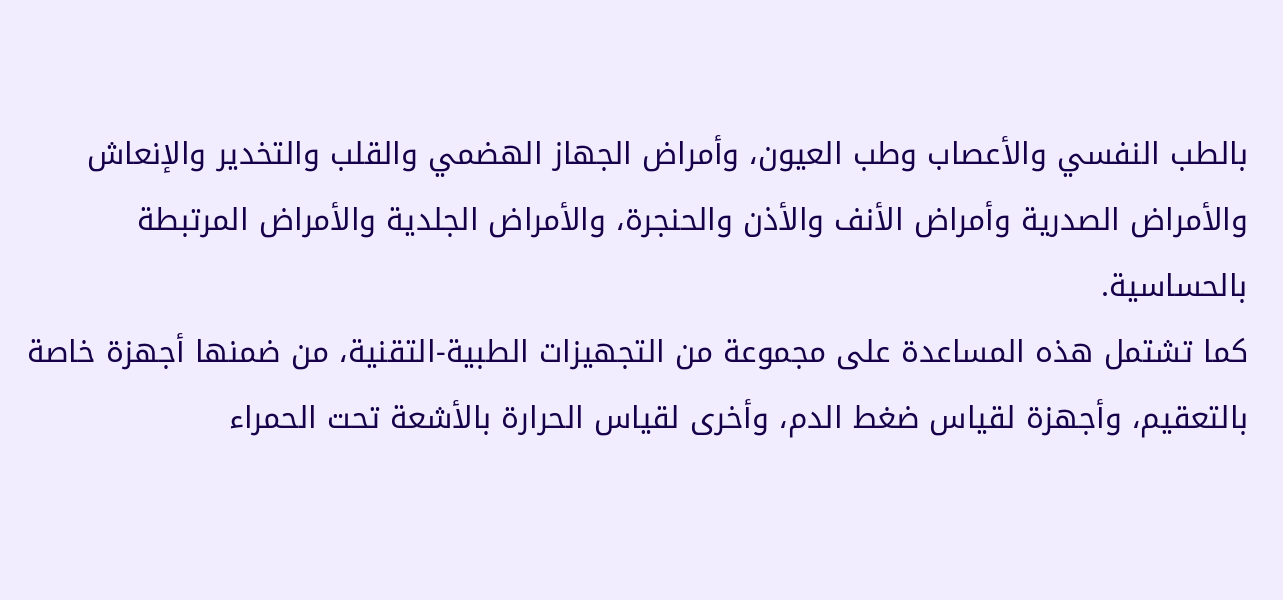بالطب النفسي والأعصاب وطب العيون، وأمراض الجهاز الهضمي والقلب والتخدير والإنعاش والأمراض الصدرية وأمراض الأنف والأذن والحنجرة، والأمراض الجلدية والأمراض المرتبطة بالحساسية.
كما تشتمل هذه المساعدة على مجموعة من التجهيزات الطبية-التقنية، من ضمنها أجهزة خاصة بالتعقيم، وأجهزة لقياس ضغط الدم، وأخرى لقياس الحرارة بالأشعة تحت الحمراء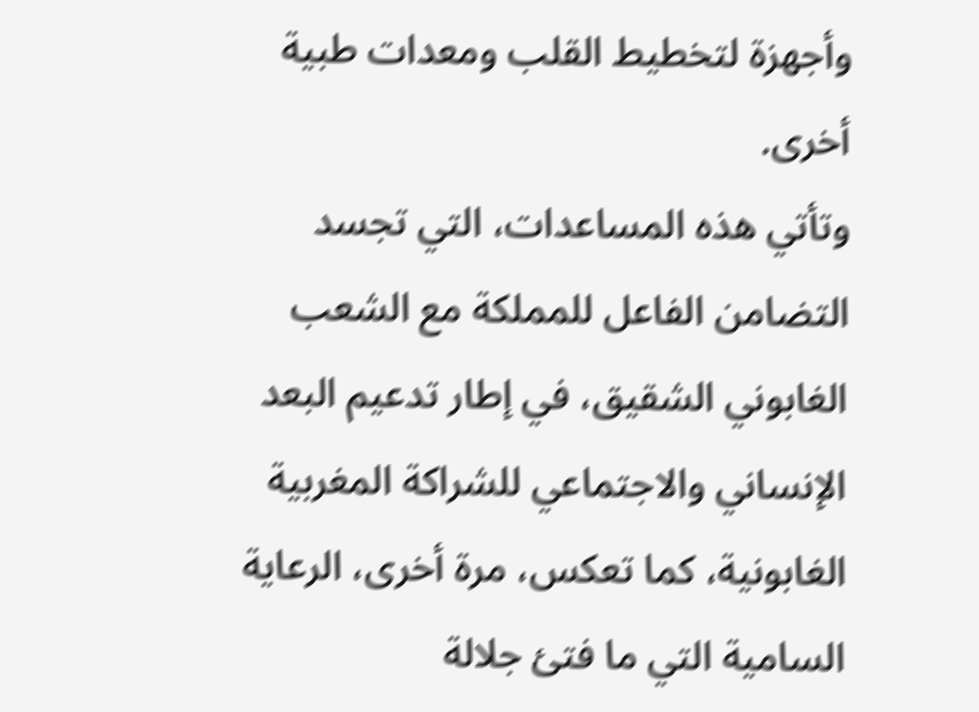وأجهزة لتخطيط القلب ومعدات طبية أخرى.
وتأتي هذه المساعدات، التي تجسد التضامن الفاعل للمملكة مع الشعب الغابوني الشقيق، في إطار تدعيم البعد الإنساني والاجتماعي للشراكة المغربية الغابونية، كما تعكس، مرة أخرى، الرعاية السامية التي ما فتئ جلالة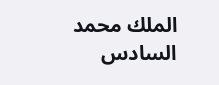الملك محمد السادس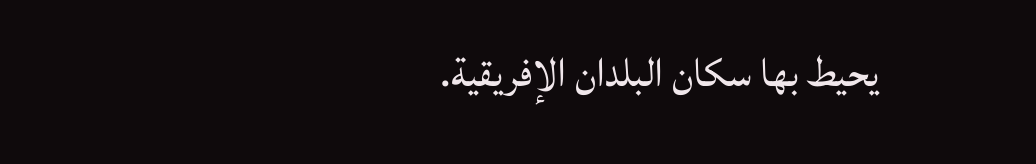يحيط بها سكان البلدان الإفريقية.